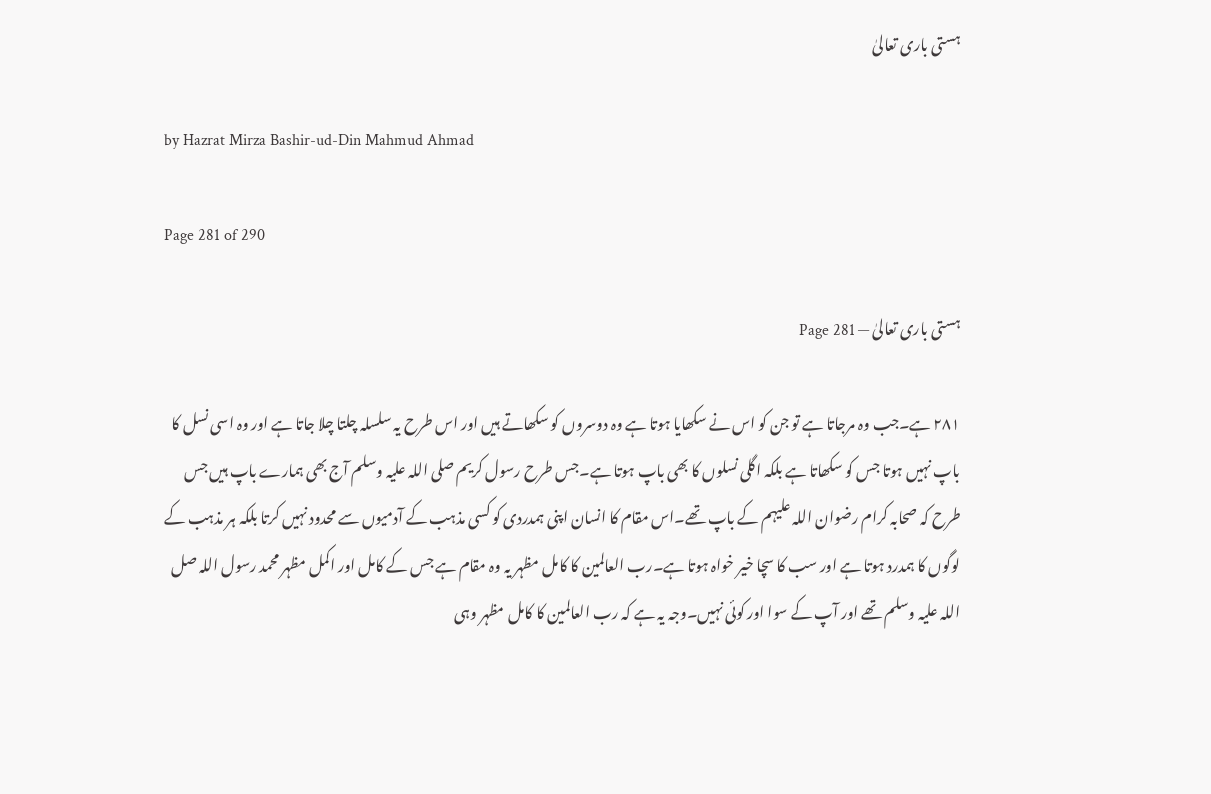ہستی باری تعالیٰ

by Hazrat Mirza Bashir-ud-Din Mahmud Ahmad

Page 281 of 290

ہستی باری تعالیٰ — Page 281

۲۸۱ ہے۔جب وہ مرجاتا ہے تو جن کو اس نے سکھایا ہوتا ہے وہ دوسروں کو سکھاتے ہیں اور اس طرح یہ سلسلہ چلتا چلا جاتا ہے اور وہ اسی نسل کا باپ نہیں ہوتا جس کو سکھاتا ہے بلکہ اگلی نسلوں کا بھی باپ ہوتا ہے۔جس طرح رسول کریم صلی اللہ علیہ وسلم آج بھی ہمارے باپ ہیں جس طرح کہ صحابہ کرام رضوان اللہ علیہم کے باپ تھے۔اس مقام کا انسان اپنی ہمدردی کو کسی مذہب کے آدمیوں سے محدود نہیں کرتا بلکہ ہر مذہب کے لوگوں کا ہمدرد ہوتا ہے اور سب کا سچا خیر خواہ ہوتا ہے۔رب العالمین کا کامل مظہر یہ وہ مقام ہے جس کے کامل اور اکمل مظہر محمد رسول اللہ صل اللہ علیہ وسلم تھے اور آپ کے سوا اور کوئی نہیں۔وجہ یہ ہے کہ رب العالمین کا کامل مظہر وہی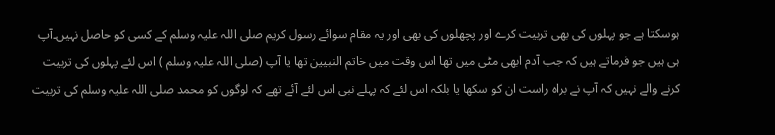ہوسکتا ہے جو پہلوں کی بھی تربیت کرے اور پچھلوں کی بھی اور یہ مقام سوائے رسول کریم صلی اللہ علیہ وسلم کے کسی کو حاصل نہیں۔آپ ہی ہیں جو فرماتے ہیں کہ جب آدم ابھی مٹی میں تھا اس وقت میں خاتم النبیین تھا یا آپ (صلی اللہ علیہ وسلم ) اس لئے پہلوں کی تربیت کرنے والے نہیں کہ آپ نے براہ راست ان کو سکھا یا بلکہ اس لئے کہ پہلے نبی اس لئے آئے تھے کہ لوگوں کو محمد صلی اللہ علیہ وسلم کی تربیت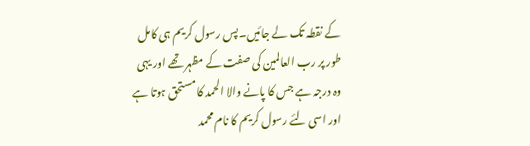کے نقطہ تک لے جائیں۔پس رسول کریم ہی کامل طور پر رب العالمین کی صفت کے مظہر تھے اور یہی وہ درجہ ہے جس کا پانے والا الحمد کا مستحق ہوتا ہے اور اسی لئے رسول کریم کا نام محمد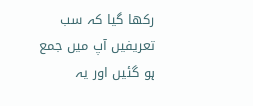رکھا گیا کہ سب تعریفیں آپ میں جمع ہو گئیں اور یہ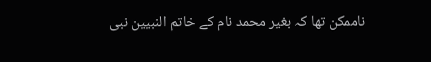ناممکن تھا کہ بغیر محمد نام کے خاتم النبیین نبی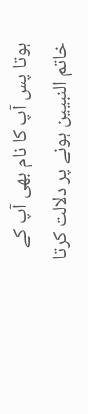ہوتا پس آپ کا نام بھی آپ کے خاتم النبیین ہونے پر دلالت کرتا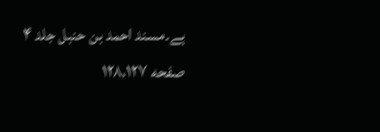ہے۔مسند احمد بن حنبل جلد ۴ صفحه ۱۲۸،۱۲۷